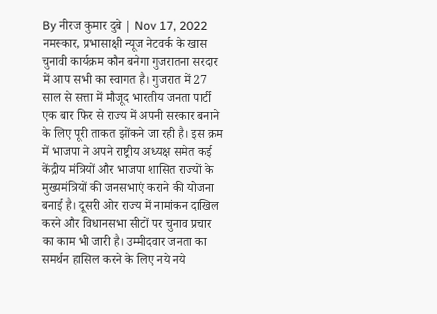By नीरज कुमार दुबे | Nov 17, 2022
नमस्कार, प्रभासाक्षी न्यूज नेटवर्क के खास चुनावी कार्यक्रम कौन बनेगा गुजरातना सरदार में आप सभी का स्वागत है। गुजरात में 27 साल से सत्ता में मौजूद भारतीय जनता पार्टी एक बार फिर से राज्य में अपनी सरकार बनाने के लिए पूरी ताकत झोंकने जा रही है। इस क्रम में भाजपा ने अपने राष्ट्रीय अध्यक्ष समेत कई केंद्रीय मंत्रियों और भाजपा शासित राज्यों के मुख्यमंत्रियों की जनसभाएं कराने की योजना बनाई है। दूसरी ओर राज्य में नामांकन दाखिल करने और विधानसभा सीटों पर चुनाव प्रचार का काम भी जारी है। उम्मीदवार जनता का समर्थन हासिल करने के लिए नये नये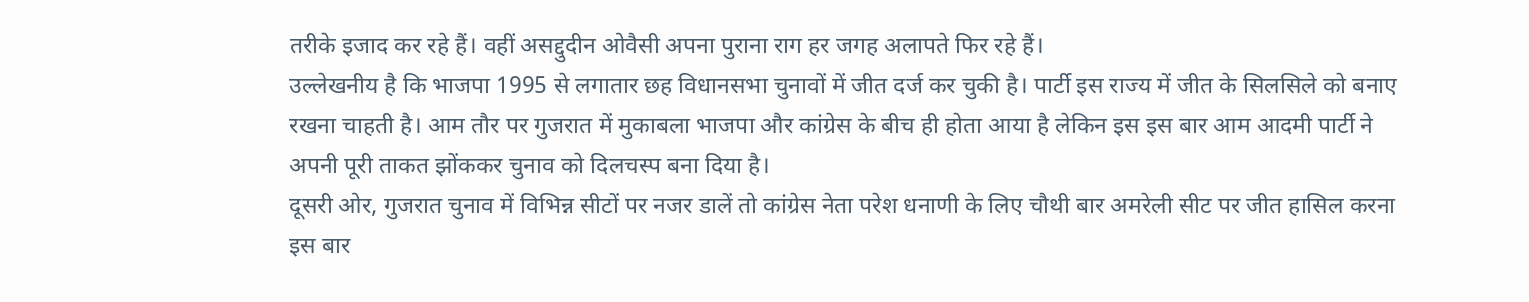तरीके इजाद कर रहे हैं। वहीं असद्दुदीन ओवैसी अपना पुराना राग हर जगह अलापते फिर रहे हैं।
उल्लेखनीय है कि भाजपा 1995 से लगातार छह विधानसभा चुनावों में जीत दर्ज कर चुकी है। पार्टी इस राज्य में जीत के सिलसिले को बनाए रखना चाहती है। आम तौर पर गुजरात में मुकाबला भाजपा और कांग्रेस के बीच ही होता आया है लेकिन इस इस बार आम आदमी पार्टी ने अपनी पूरी ताकत झोंककर चुनाव को दिलचस्प बना दिया है।
दूसरी ओर, गुजरात चुनाव में विभिन्न सीटों पर नजर डालें तो कांग्रेस नेता परेश धनाणी के लिए चौथी बार अमरेली सीट पर जीत हासिल करना इस बार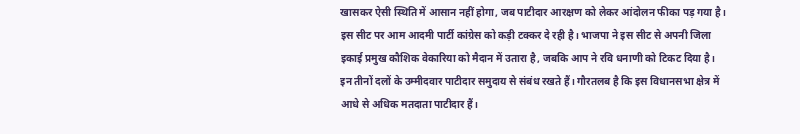खासकर ऐसी स्थिति में आसान नहीं होगा, जब पाटीदार आरक्षण को लेकर आंदोलन फीका पड़ गया है। इस सीट पर आम आदमी पार्टी कांग्रेस को कड़ी टक्कर दे रही है। भाजपा ने इस सीट से अपनी जिला इकाई प्रमुख कौशिक वेकारिया को मैदान में उतारा है, जबकि आप ने रवि धनाणी को टिकट दिया है। इन तीनों दलों के उम्मीदवार पाटीदार समुदाय से संबंध रखते हैं। गौरतलब है कि इस विधानसभा क्षेत्र में आधे से अधिक मतदाता पाटीदार हैं।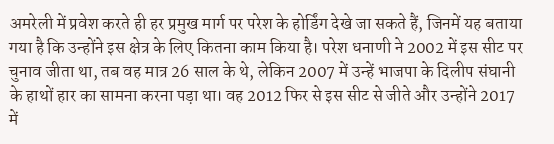अमरेली में प्रवेश करते ही हर प्रमुख मार्ग पर परेश के होर्डिंग देखे जा सकते हैं, जिनमें यह बताया गया है कि उन्होंने इस क्षेत्र के लिए कितना काम किया है। परेश धनाणी ने 2002 में इस सीट पर चुनाव जीता था, तब वह मात्र 26 साल के थे, लेकिन 2007 में उन्हें भाजपा के दिलीप संघानी के हाथों हार का सामना करना पड़ा था। वह 2012 फिर से इस सीट से जीते और उन्होंने 2017 में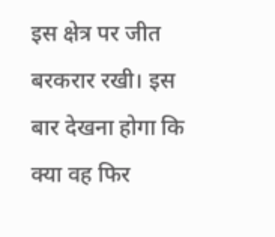इस क्षेत्र पर जीत बरकरार रखी। इस बार देखना होगा कि क्या वह फिर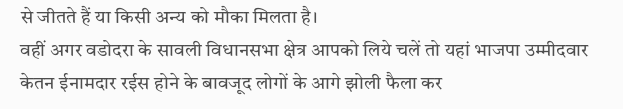से जीतते हैं या किसी अन्य को मौका मिलता है।
वहीं अगर वडोदरा के सावली विधानसभा क्षेत्र आपको लिये चलें तो यहां भाजपा उम्मीदवार केतन ईनामदार रईस होने के बावजूद लोगों के आगे झोली फैला कर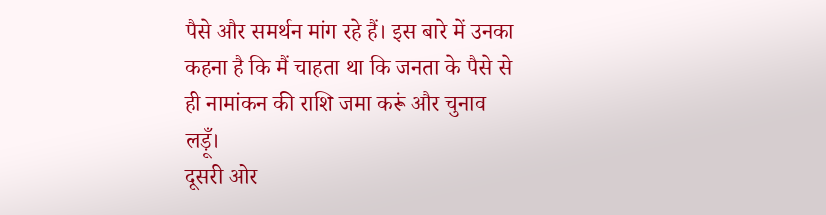पैसे और समर्थन मांग रहे हैं। इस बारे में उनका कहना है कि मैं चाहता था कि जनता के पैसे से ही नामांकन की राशि जमा करूं और चुनाव लड़ूँ।
दूसरी ओर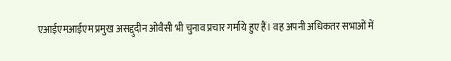एआईएमआईएम प्रमुख असद्दुदीन ओवैसी भी चुनाव प्रचार गर्माये हुए हैं। वह अपनी अधिकतर सभाओं में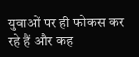युवाओं पर ही फोकस कर रहे हैं और कह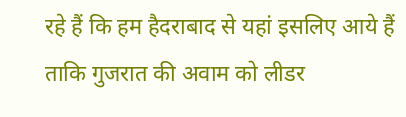रहे हैं कि हम हैदराबाद से यहां इसलिए आये हैं ताकि गुजरात की अवाम को लीडर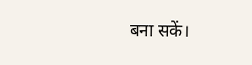बना सकें।